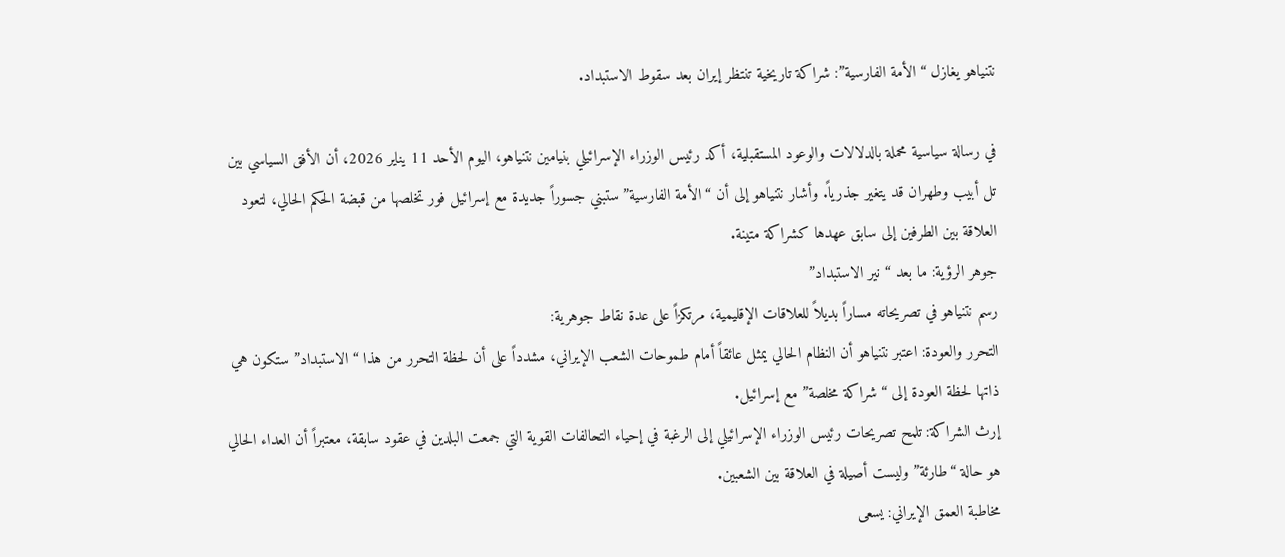نتنياهو يغازل “الأمة الفارسية”: شراكة تاريخية تنتظر إيران بعد سقوط الاستبداد.

في رسالة سياسية محملة بالدلالات والوعود المستقبلية، أكد رئيس الوزراء الإسرائيلي بنيامين نتنياهو، اليوم الأحد 11 يناير 2026، أن الأفق السياسي بين تل أبيب وطهران قد يتغير جذرياً. وأشار نتنياهو إلى أن “الأمة الفارسية” ستبني جسوراً جديدة مع إسرائيل فور تخلصها من قبضة الحكم الحالي، لتعود العلاقة بين الطرفين إلى سابق عهدها كشراكة متينة.
جوهر الرؤية: ما بعد “نير الاستبداد”
رسم نتنياهو في تصريحاته مساراً بديلاً للعلاقات الإقليمية، مرتكزاً على عدة نقاط جوهرية:
التحرر والعودة: اعتبر نتنياهو أن النظام الحالي يمثل عائقاً أمام طموحات الشعب الإيراني، مشدداً على أن لحظة التحرر من هذا “الاستبداد” ستكون هي ذاتها لحظة العودة إلى “شراكة مخلصة” مع إسرائيل.
إرث الشراكة: تلمح تصريحات رئيس الوزراء الإسرائيلي إلى الرغبة في إحياء التحالفات القوية التي جمعت البلدين في عقود سابقة، معتبراً أن العداء الحالي هو حالة “طارئة” وليست أصيلة في العلاقة بين الشعبين.
مخاطبة العمق الإيراني: يسعى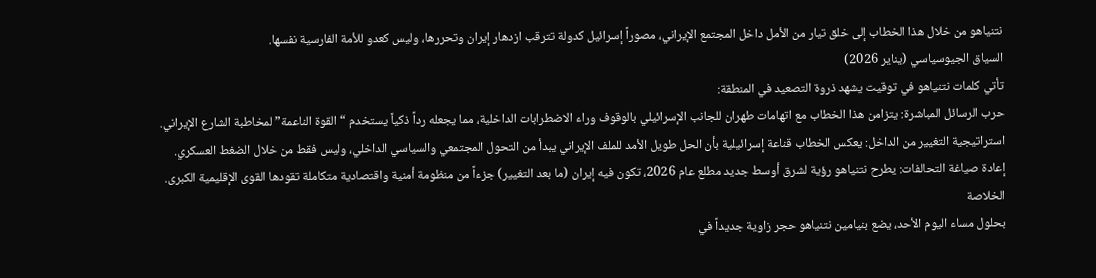نتنياهو من خلال هذا الخطاب إلى خلق تيار من الأمل داخل المجتمع الإيراني، مصوراً إسرائيل كدولة تترقب ازدهار إيران وتحررها، وليس كعدو للأمة الفارسية نفسها.
السياق الجيوسياسي (يناير 2026)
تأتي كلمات نتنياهو في توقيت يشهد ذروة التصعيد في المنطقة:
حرب الرسائل المباشرة: يتزامن هذا الخطاب مع اتهامات طهران للجانب الإسرائيلي بالوقوف وراء الاضطرابات الداخلية، مما يجعله رداً ذكياً يستخدم “القوة الناعمة” لمخاطبة الشارع الإيراني.
استراتيجية التغيير من الداخل: يعكس الخطاب قناعة إسرائيلية بأن الحل طويل الأمد للملف الإيراني يبدأ من التحول المجتمعي والسياسي الداخلي، وليس فقط من خلال الضغط العسكري.
إعادة صياغة التحالفات: يطرح نتنياهو رؤية لشرق أوسط جديد مطلع عام 2026، تكون فيه إيران (ما بعد التغيير) جزءاً من منظومة أمنية واقتصادية متكاملة تقودها القوى الإقليمية الكبرى.
الخلاصة
بحلول مساء اليوم الأحد، يضع بنيامين نتنياهو حجر زاوية جديداً في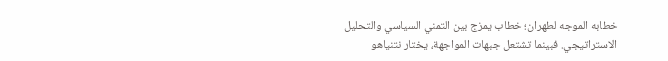خطابه الموجه لطهران؛ خطاب يمزج بين التمني السياسي والتحليل الاستراتيجي. فبينما تشتعل جبهات المواجهة، يختار نتنياهو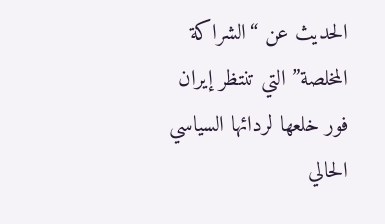الحديث عن “الشراكة المخلصة” التي تنتظر إيران فور خلعها لردائها السياسي الحالي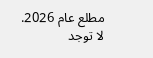مطلع عام 2026.
لا توجد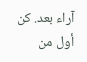آراء بعد. كن أول من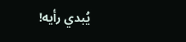يُبدي رأيه!